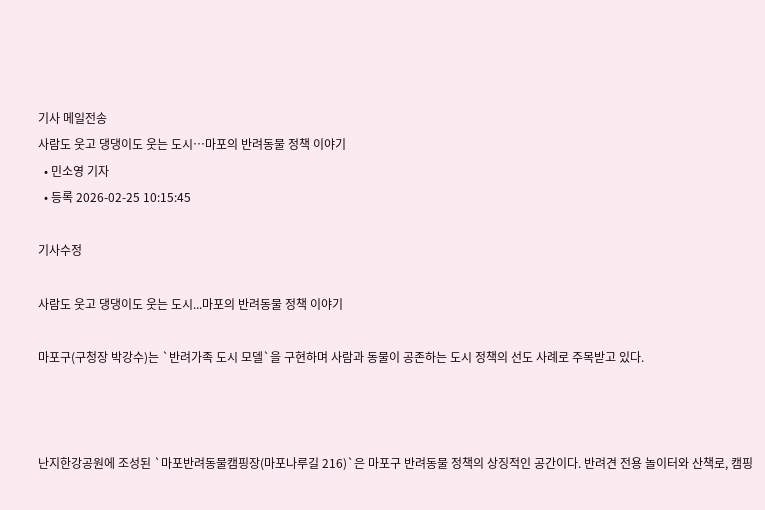기사 메일전송
사람도 웃고 댕댕이도 웃는 도시…마포의 반려동물 정책 이야기
  • 민소영 기자
  • 등록 2026-02-25 10:15:45

기사수정

사람도 웃고 댕댕이도 웃는 도시...마포의 반려동물 정책 이야기

마포구(구청장 박강수)는 `반려가족 도시 모델`을 구현하며 사람과 동물이 공존하는 도시 정책의 선도 사례로 주목받고 있다.



난지한강공원에 조성된 `마포반려동물캠핑장(마포나루길 216)`은 마포구 반려동물 정책의 상징적인 공간이다. 반려견 전용 놀이터와 산책로, 캠핑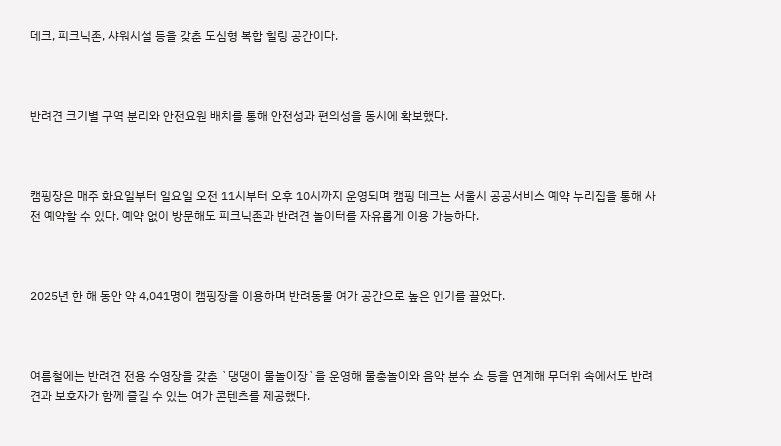데크, 피크닉존, 샤워시설 등을 갖춘 도심형 복합 힐링 공간이다.



반려견 크기별 구역 분리와 안전요원 배치를 통해 안전성과 편의성을 동시에 확보했다.



캠핑장은 매주 화요일부터 일요일 오전 11시부터 오후 10시까지 운영되며 캠핑 데크는 서울시 공공서비스 예약 누리집을 통해 사전 예약할 수 있다. 예약 없이 방문해도 피크닉존과 반려견 놀이터를 자유롭게 이용 가능하다.



2025년 한 해 동안 약 4,041명이 캠핑장을 이용하며 반려동물 여가 공간으로 높은 인기를 끌었다.



여름철에는 반려견 전용 수영장을 갖춘 `댕댕이 물놀이장`을 운영해 물총놀이와 음악 분수 쇼 등을 연계해 무더위 속에서도 반려견과 보호자가 함께 즐길 수 있는 여가 콘텐츠를 제공했다.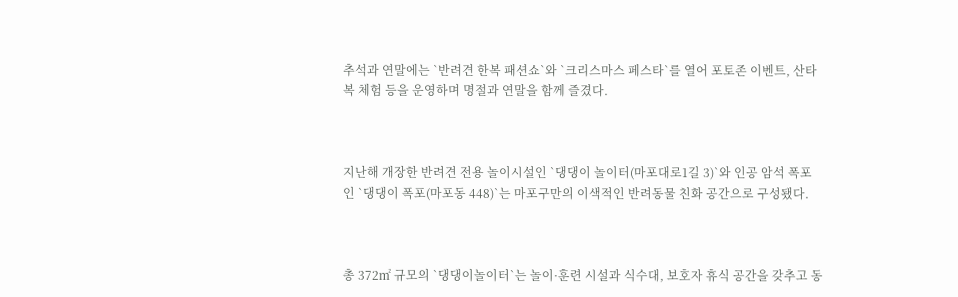추석과 연말에는 `반려견 한복 패션쇼`와 `크리스마스 페스타`를 열어 포토존 이벤트, 산타복 체험 등을 운영하며 명절과 연말을 함께 즐겼다.



지난해 개장한 반려견 전용 놀이시설인 `댕댕이 놀이터(마포대로1길 3)`와 인공 암석 폭포인 `댕댕이 폭포(마포동 448)`는 마포구만의 이색적인 반려동물 친화 공간으로 구성됐다.



총 372㎡ 규모의 `댕댕이놀이터`는 놀이·훈련 시설과 식수대, 보호자 휴식 공간을 갖추고 동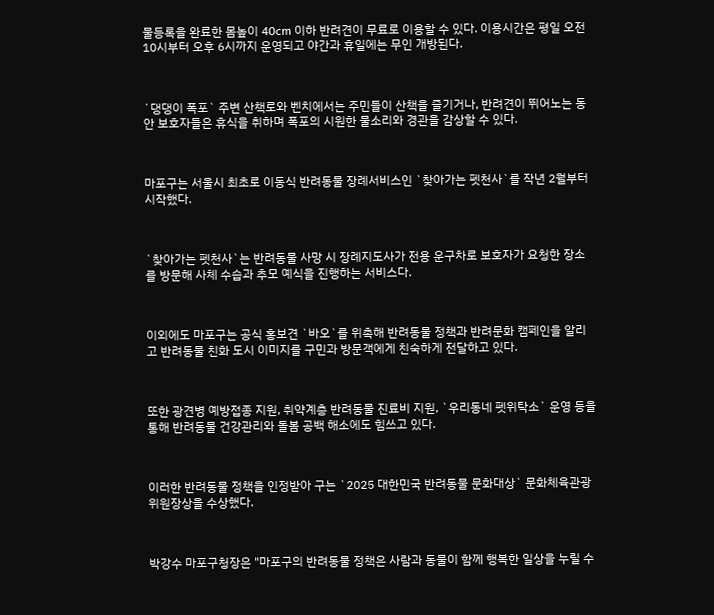물등록을 완료한 몸높이 40cm 이하 반려견이 무료로 이용할 수 있다. 이용시간은 평일 오전 10시부터 오후 6시까지 운영되고 야간과 휴일에는 무인 개방된다.



`댕댕이 폭포` 주변 산책로와 벤치에서는 주민들이 산책을 즐기거나, 반려견이 뛰어노는 동안 보호자들은 휴식을 취하며 폭포의 시원한 물소리와 경관을 감상할 수 있다.



마포구는 서울시 최초로 이동식 반려동물 장례서비스인 `찾아가는 펫천사`를 작년 2월부터 시작했다.



`찾아가는 펫천사`는 반려동물 사망 시 장례지도사가 전용 운구차로 보호자가 요청한 장소를 방문해 사체 수습과 추모 예식을 진행하는 서비스다.



이외에도 마포구는 공식 홍보견 `바오`를 위촉해 반려동물 정책과 반려문화 캠페인을 알리고 반려동물 친화 도시 이미지를 구민과 방문객에게 친숙하게 전달하고 있다.



또한 광견병 예방접종 지원, 취약계층 반려동물 진료비 지원, `우리동네 펫위탁소` 운영 등을 통해 반려동물 건강관리와 돌봄 공백 해소에도 힘쓰고 있다.



이러한 반려동물 정책을 인정받아 구는 `2025 대한민국 반려동물 문화대상` 문화체육관광위원장상을 수상했다.



박강수 마포구청장은 "마포구의 반려동물 정책은 사람과 동물이 함께 행복한 일상을 누릴 수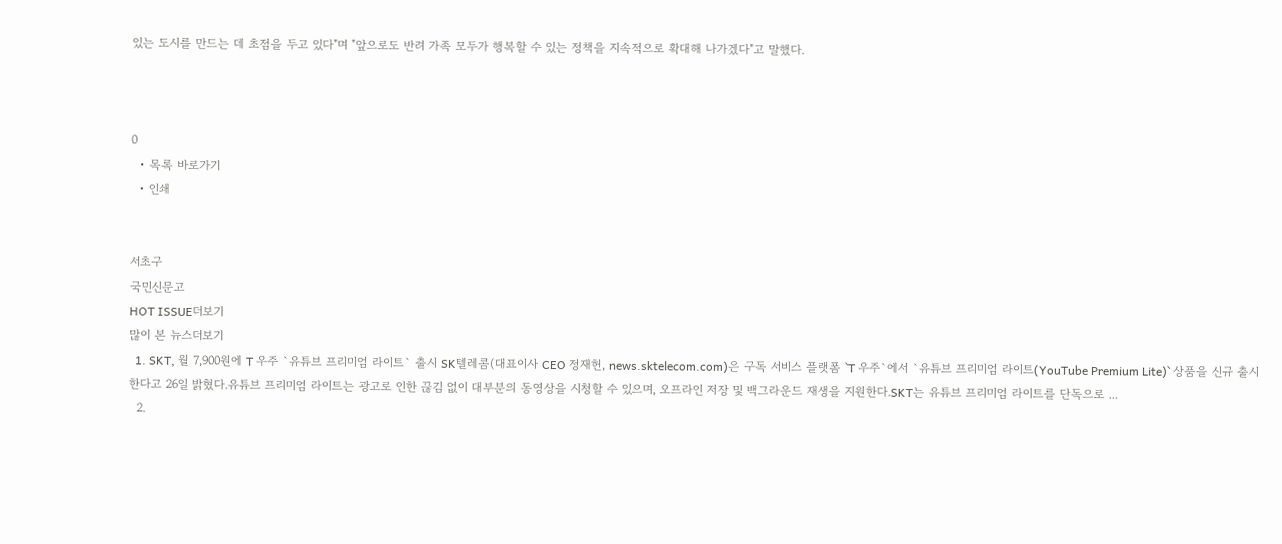있는 도시를 만드는 데 초점을 두고 있다"며 "앞으로도 반려 가족 모두가 행복할 수 있는 정책을 지속적으로 확대해 나가겠다"고 말했다.



0
  • 목록 바로가기
  • 인쇄


서초구
국민신문고
HOT ISSUE더보기
많이 본 뉴스더보기
  1. SKT, 월 7,900원에 T 우주 `유튜브 프리미엄 라이트` 출시 SK텔레콤(대표이사 CEO 정재헌, news.sktelecom.com)은 구독 서비스 플랫폼 `T 우주`에서 `유튜브 프리미엄 라이트(YouTube Premium Lite)` 상품을 신규 출시한다고 26일 밝혔다.유튜브 프리미엄 라이트는 광고로 인한 끊김 없이 대부분의 동영상을 시청할 수 있으며, 오프라인 저장 및 백그라운드 재생을 지원한다.SKT는 유튜브 프리미엄 라이트를 단독으로 ...
  2.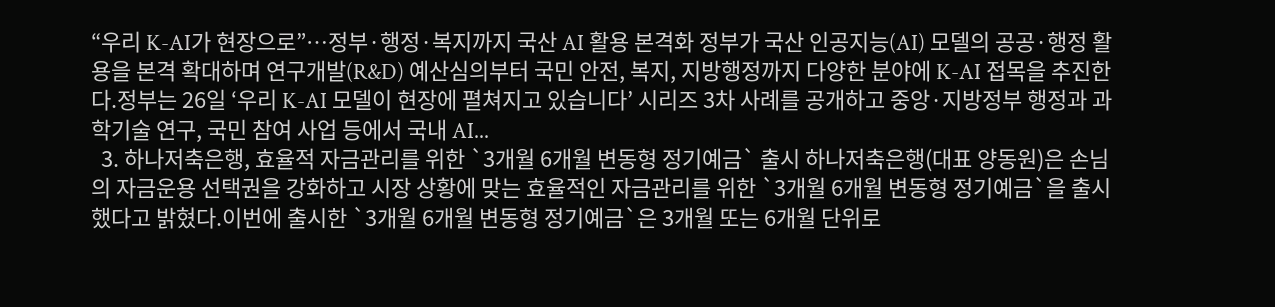“우리 K-AI가 현장으로”…정부·행정·복지까지 국산 AI 활용 본격화 정부가 국산 인공지능(AI) 모델의 공공·행정 활용을 본격 확대하며 연구개발(R&D) 예산심의부터 국민 안전, 복지, 지방행정까지 다양한 분야에 K-AI 접목을 추진한다.정부는 26일 ‘우리 K-AI 모델이 현장에 펼쳐지고 있습니다’ 시리즈 3차 사례를 공개하고 중앙·지방정부 행정과 과학기술 연구, 국민 참여 사업 등에서 국내 AI...
  3. 하나저축은행, 효율적 자금관리를 위한 `3개월 6개월 변동형 정기예금` 출시 하나저축은행(대표 양동원)은 손님의 자금운용 선택권을 강화하고 시장 상황에 맞는 효율적인 자금관리를 위한 `3개월 6개월 변동형 정기예금`을 출시했다고 밝혔다.이번에 출시한 `3개월 6개월 변동형 정기예금`은 3개월 또는 6개월 단위로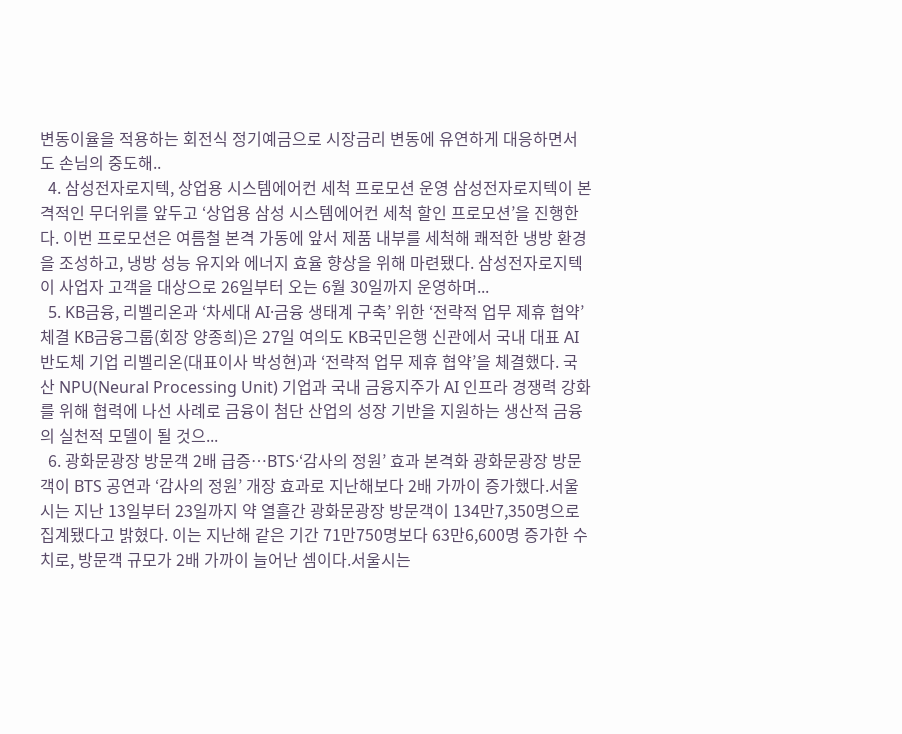변동이율을 적용하는 회전식 정기예금으로 시장금리 변동에 유연하게 대응하면서도 손님의 중도해..
  4. 삼성전자로지텍, 상업용 시스템에어컨 세척 프로모션 운영 삼성전자로지텍이 본격적인 무더위를 앞두고 ‘상업용 삼성 시스템에어컨 세척 할인 프로모션’을 진행한다. 이번 프로모션은 여름철 본격 가동에 앞서 제품 내부를 세척해 쾌적한 냉방 환경을 조성하고, 냉방 성능 유지와 에너지 효율 향상을 위해 마련됐다. 삼성전자로지텍이 사업자 고객을 대상으로 26일부터 오는 6월 30일까지 운영하며...
  5. KB금융, 리벨리온과 ‘차세대 AI·금융 생태계 구축’ 위한 ‘전략적 업무 제휴 협약’ 체결 KB금융그룹(회장 양종희)은 27일 여의도 KB국민은행 신관에서 국내 대표 AI 반도체 기업 리벨리온(대표이사 박성현)과 ‘전략적 업무 제휴 협약’을 체결했다. 국산 NPU(Neural Processing Unit) 기업과 국내 금융지주가 AI 인프라 경쟁력 강화를 위해 협력에 나선 사례로 금융이 첨단 산업의 성장 기반을 지원하는 생산적 금융의 실천적 모델이 될 것으...
  6. 광화문광장 방문객 2배 급증…BTS·‘감사의 정원’ 효과 본격화 광화문광장 방문객이 BTS 공연과 ‘감사의 정원’ 개장 효과로 지난해보다 2배 가까이 증가했다.서울시는 지난 13일부터 23일까지 약 열흘간 광화문광장 방문객이 134만7,350명으로 집계됐다고 밝혔다. 이는 지난해 같은 기간 71만750명보다 63만6,600명 증가한 수치로, 방문객 규모가 2배 가까이 늘어난 셈이다.서울시는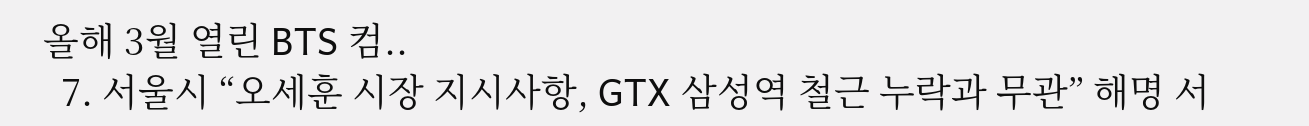올해 3월 열린 BTS 컴..
  7. 서울시 “오세훈 시장 지시사항, GTX 삼성역 철근 누락과 무관” 해명 서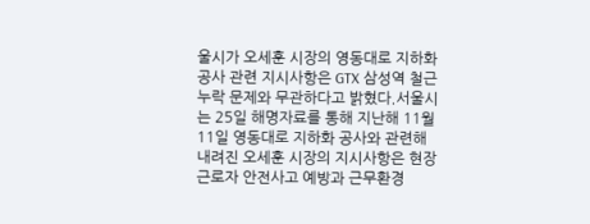울시가 오세훈 시장의 영동대로 지하화 공사 관련 지시사항은 GTX 삼성역 철근 누락 문제와 무관하다고 밝혔다.서울시는 25일 해명자료를 통해 지난해 11월 11일 영동대로 지하화 공사와 관련해 내려진 오세훈 시장의 지시사항은 현장 근로자 안전사고 예방과 근무환경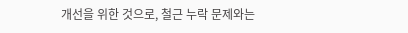개선을 위한 것으로, 철근 누락 문제와는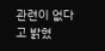관련이 없다고 밝혔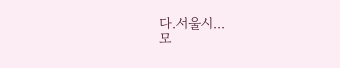다.서울시...
모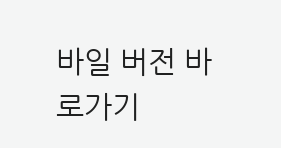바일 버전 바로가기